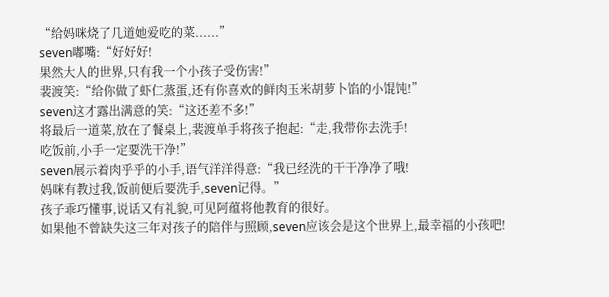“给妈咪烧了几道她爱吃的菜......”
seven嘟嘴:“好好好!
果然大人的世界,只有我一个小孩子受伤害!”
裴渡笑:“给你做了虾仁蒸蛋,还有你喜欢的鲜肉玉米胡萝卜馅的小馄饨!”
seven这才露出满意的笑:“这还差不多!”
将最后一道菜,放在了餐桌上,裴渡单手将孩子抱起:“走,我带你去洗手!
吃饭前,小手一定要洗干净!”
seven展示着肉乎乎的小手,语气洋洋得意:“我已经洗的干干净净了哦!
妈咪有教过我,饭前便后要洗手,seven记得。”
孩子乖巧懂事,说话又有礼貌,可见阿蕴将他教育的很好。
如果他不曾缺失这三年对孩子的陪伴与照顾,seven应该会是这个世界上,最幸福的小孩吧!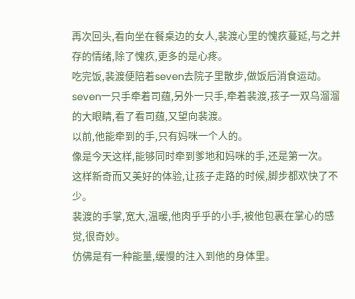再次回头,看向坐在餐桌边的女人,裴渡心里的愧疚蔓延,与之并存的情绪,除了愧疚,更多的是心疼。
吃完饭,裴渡便陪着seven去院子里散步,做饭后消食运动。
seven一只手牵着司蕴,另外一只手,牵着裴渡,孩子一双乌溜溜的大眼睛,看了看司蕴,又望向裴渡。
以前,他能牵到的手,只有妈咪一个人的。
像是今天这样,能够同时牵到爹地和妈咪的手,还是第一次。
这样新奇而又美好的体验,让孩子走路的时候,脚步都欢快了不少。
裴渡的手掌,宽大,温暖,他肉乎乎的小手,被他包裹在掌心的感觉,很奇妙。
仿佛是有一种能量,缓慢的注入到他的身体里。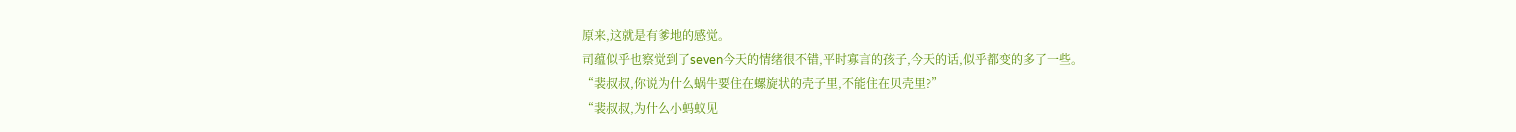原来,这就是有爹地的感觉。
司蕴似乎也察觉到了seven今天的情绪很不错,平时寡言的孩子,今天的话,似乎都变的多了一些。
“裴叔叔,你说为什么蜗牛要住在螺旋状的壳子里,不能住在贝壳里?”
“裴叔叔,为什么小蚂蚁见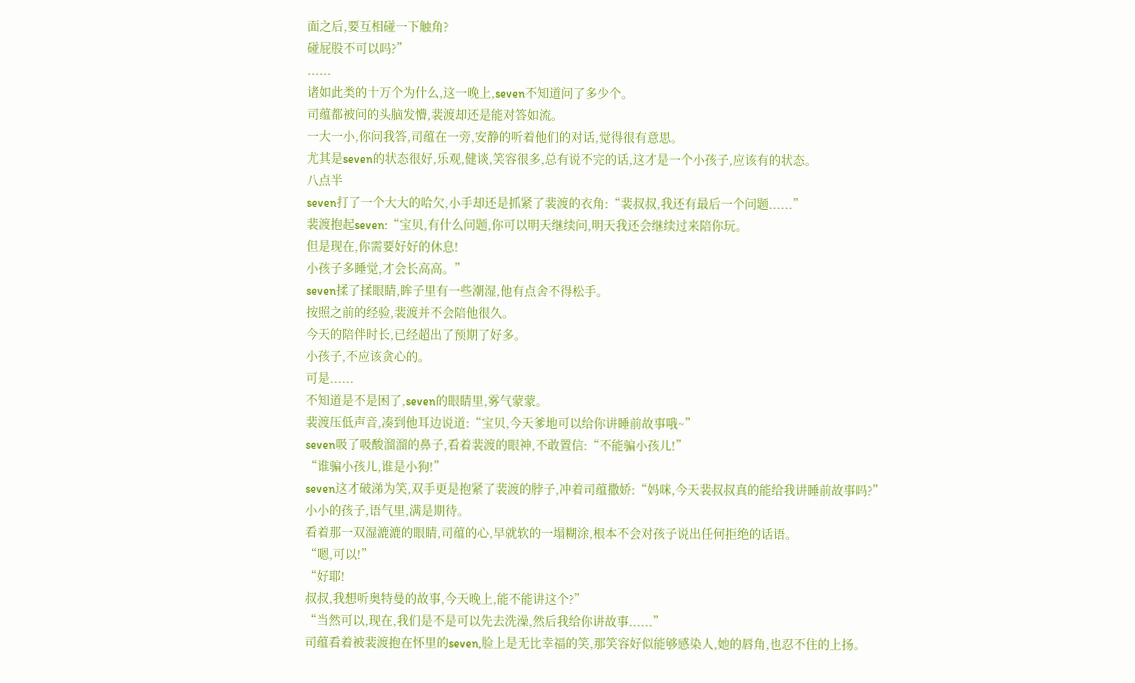面之后,要互相碰一下触角?
碰屁股不可以吗?”
......
诸如此类的十万个为什么,这一晚上,seven不知道问了多少个。
司蕴都被问的头脑发懵,裴渡却还是能对答如流。
一大一小,你问我答,司蕴在一旁,安静的听着他们的对话,觉得很有意思。
尤其是seven的状态很好,乐观,健谈,笑容很多,总有说不完的话,这才是一个小孩子,应该有的状态。
八点半
seven打了一个大大的哈欠,小手却还是抓紧了裴渡的衣角:“裴叔叔,我还有最后一个问题......”
裴渡抱起seven:“宝贝,有什么问题,你可以明天继续问,明天我还会继续过来陪你玩。
但是现在,你需要好好的休息!
小孩子多睡觉,才会长高高。”
seven揉了揉眼睛,眸子里有一些潮湿,他有点舍不得松手。
按照之前的经验,裴渡并不会陪他很久。
今天的陪伴时长,已经超出了预期了好多。
小孩子,不应该贪心的。
可是......
不知道是不是困了,seven的眼睛里,雾气蒙蒙。
裴渡压低声音,凑到他耳边说道:“宝贝,今天爹地可以给你讲睡前故事哦~”
seven吸了吸酸溜溜的鼻子,看着裴渡的眼神,不敢置信:“不能骗小孩儿!”
“谁骗小孩儿,谁是小狗!”
seven这才破涕为笑,双手更是抱紧了裴渡的脖子,冲着司蕴撒娇:“妈咪,今天裴叔叔真的能给我讲睡前故事吗?”
小小的孩子,语气里,满是期待。
看着那一双湿漉漉的眼睛,司蕴的心,早就软的一塌糊涂,根本不会对孩子说出任何拒绝的话语。
“嗯,可以!”
“好耶!
叔叔,我想听奥特曼的故事,今天晚上,能不能讲这个?”
“当然可以,现在,我们是不是可以先去洗澡,然后我给你讲故事......”
司蕴看着被裴渡抱在怀里的seven,脸上是无比幸福的笑,那笑容好似能够感染人,她的唇角,也忍不住的上扬。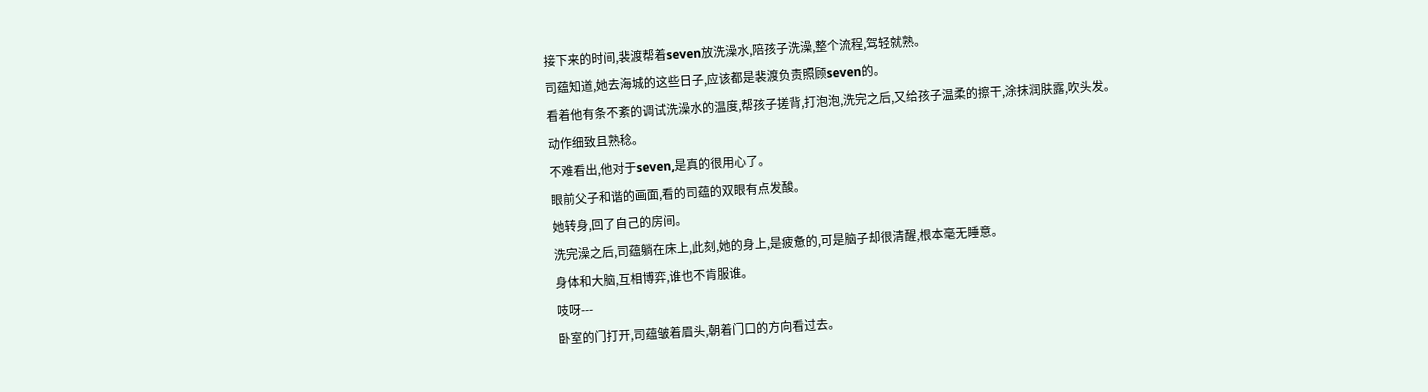接下来的时间,裴渡帮着seven放洗澡水,陪孩子洗澡,整个流程,驾轻就熟。
司蕴知道,她去海城的这些日子,应该都是裴渡负责照顾seven的。
看着他有条不紊的调试洗澡水的温度,帮孩子搓背,打泡泡,洗完之后,又给孩子温柔的擦干,涂抹润肤露,吹头发。
动作细致且熟稔。
不难看出,他对于seven,是真的很用心了。
眼前父子和谐的画面,看的司蕴的双眼有点发酸。
她转身,回了自己的房间。
洗完澡之后,司蕴躺在床上,此刻,她的身上,是疲惫的,可是脑子却很清醒,根本毫无睡意。
身体和大脑,互相博弈,谁也不肯服谁。
吱呀---
卧室的门打开,司蕴皱着眉头,朝着门口的方向看过去。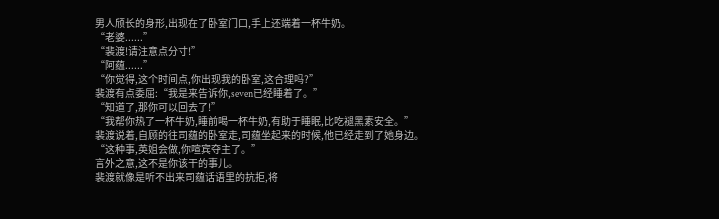男人颀长的身形,出现在了卧室门口,手上还端着一杯牛奶。
“老婆......”
“裴渡!请注意点分寸!”
“阿蕴......”
“你觉得,这个时间点,你出现我的卧室,这合理吗?”
裴渡有点委屈:“我是来告诉你,seven已经睡着了。”
“知道了,那你可以回去了!”
“我帮你热了一杯牛奶,睡前喝一杯牛奶,有助于睡眠,比吃褪黑素安全。”
裴渡说着,自顾的往司蕴的卧室走,司蕴坐起来的时候,他已经走到了她身边。
“这种事,英姐会做,你喧宾夺主了。”
言外之意,这不是你该干的事儿。
裴渡就像是听不出来司蕴话语里的抗拒,将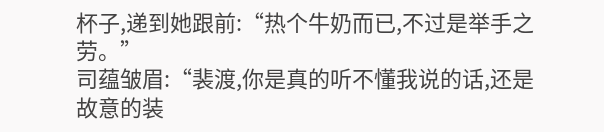杯子,递到她跟前:“热个牛奶而已,不过是举手之劳。”
司蕴皱眉:“裴渡,你是真的听不懂我说的话,还是故意的装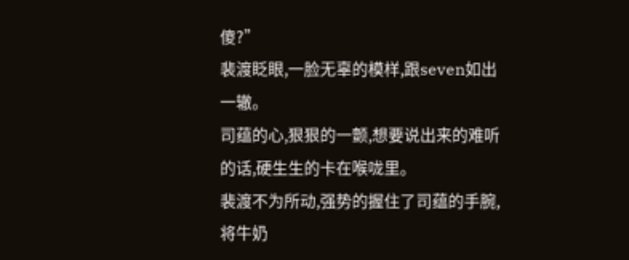傻?”
裴渡眨眼,一脸无辜的模样,跟seven如出一辙。
司蕴的心,狠狠的一颤,想要说出来的难听的话,硬生生的卡在喉咙里。
裴渡不为所动,强势的握住了司蕴的手腕,将牛奶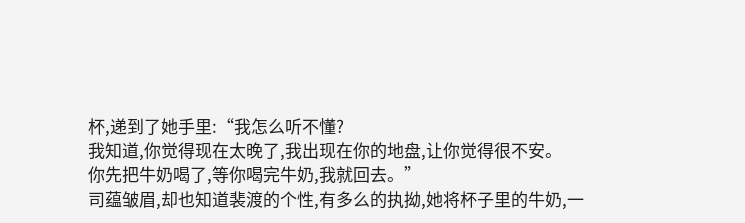杯,递到了她手里:“我怎么听不懂?
我知道,你觉得现在太晚了,我出现在你的地盘,让你觉得很不安。
你先把牛奶喝了,等你喝完牛奶,我就回去。”
司蕴皱眉,却也知道裴渡的个性,有多么的执拗,她将杯子里的牛奶,一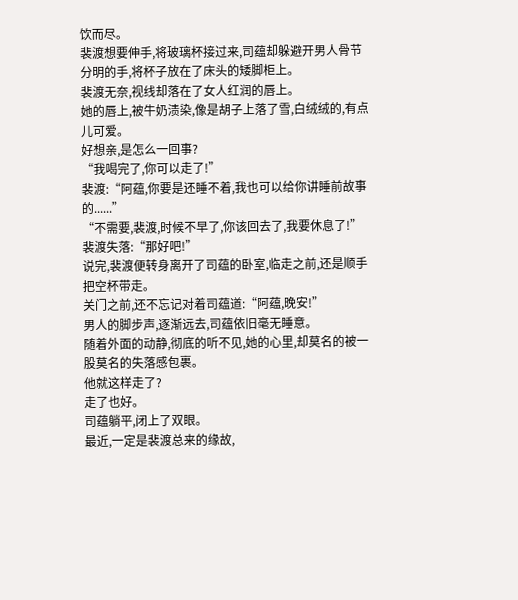饮而尽。
裴渡想要伸手,将玻璃杯接过来,司蕴却躲避开男人骨节分明的手,将杯子放在了床头的矮脚柜上。
裴渡无奈,视线却落在了女人红润的唇上。
她的唇上,被牛奶渍染,像是胡子上落了雪,白绒绒的,有点儿可爱。
好想亲,是怎么一回事?
“我喝完了,你可以走了!”
裴渡:“阿蕴,你要是还睡不着,我也可以给你讲睡前故事的......”
“不需要,裴渡,时候不早了,你该回去了,我要休息了!”
裴渡失落:“那好吧!”
说完,裴渡便转身离开了司蕴的卧室,临走之前,还是顺手把空杯带走。
关门之前,还不忘记对着司蕴道:“阿蕴,晚安!”
男人的脚步声,逐渐远去,司蕴依旧毫无睡意。
随着外面的动静,彻底的听不见,她的心里,却莫名的被一股莫名的失落感包裹。
他就这样走了?
走了也好。
司蕴躺平,闭上了双眼。
最近,一定是裴渡总来的缘故,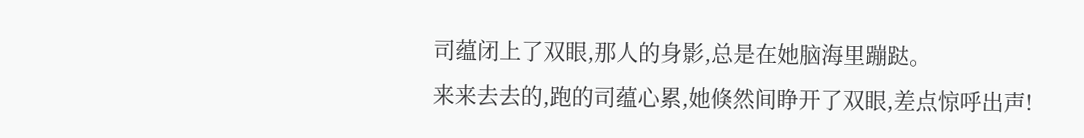司蕴闭上了双眼,那人的身影,总是在她脑海里蹦跶。
来来去去的,跑的司蕴心累,她倏然间睁开了双眼,差点惊呼出声!